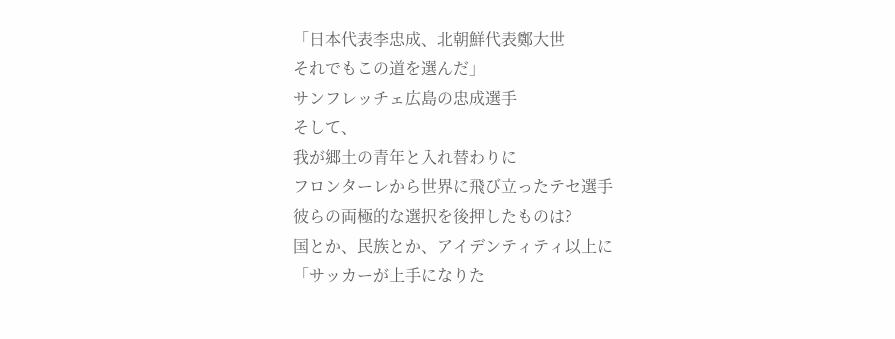「日本代表李忠成、北朝鮮代表鄭大世
それでもこの道を選んだ」
サンフレッチェ広島の忠成選手
そして、
我が郷土の青年と入れ替わりに
フロンターレから世界に飛び立ったテセ選手
彼らの両極的な選択を後押したものは?
国とか、民族とか、アイデンティティ以上に
「サッカーが上手になりた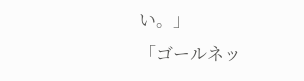い。」
「ゴールネッ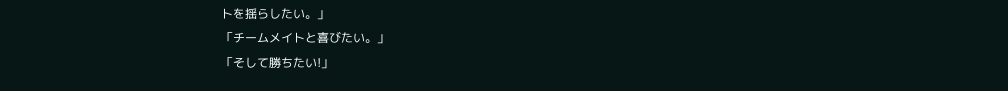トを揺らしたい。」
「チームメイトと喜びたい。」
「そして勝ちたい!」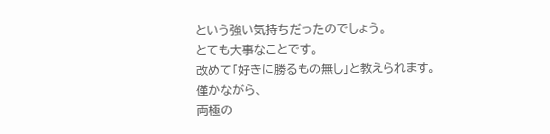という強い気持ちだったのでしょう。
とても大事なことです。
改めて「好きに勝るもの無し」と教えられます。
僅かながら、
両極の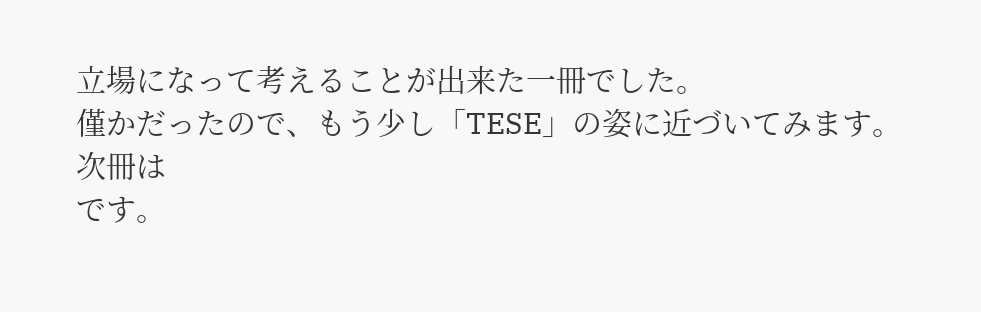立場になって考えることが出来た一冊でした。
僅かだったので、もう少し「TESE」の姿に近づいてみます。
次冊は
です。